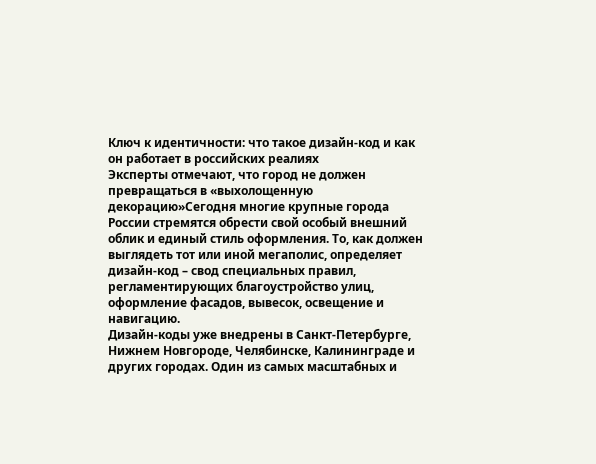Ключ к идентичности: что такое дизайн-код и как он работает в российских реалиях
Эксперты отмечают, что город не должен превращаться в «выхолощенную декорацию»Сегодня многие крупные города России стремятся обрести свой особый внешний облик и единый стиль оформления. То, как должен выглядеть тот или иной мегаполис, определяет дизайн-код – свод специальных правил, регламентирующих благоустройство улиц, оформление фасадов, вывесок, освещение и навигацию.
Дизайн-коды уже внедрены в Санкт-Петербурге, Нижнем Новгороде, Челябинске, Калининграде и других городах. Один из самых масштабных и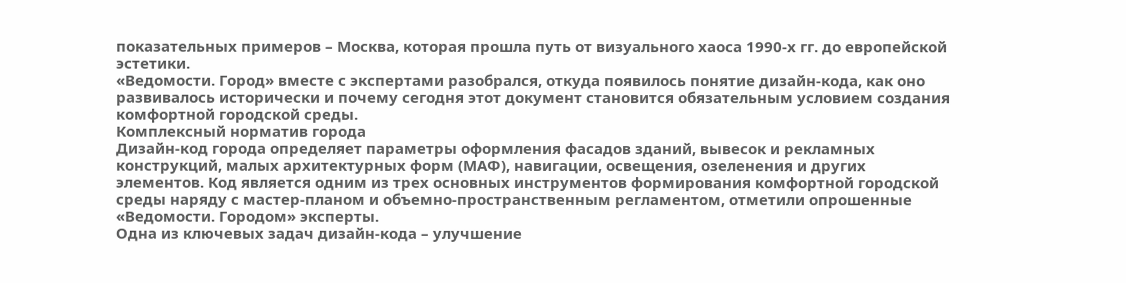показательных примеров – Москва, которая прошла путь от визуального хаоса 1990-х гг. до европейской эстетики.
«Ведомости. Город» вместе с экспертами разобрался, откуда появилось понятие дизайн-кода, как оно развивалось исторически и почему сегодня этот документ становится обязательным условием создания комфортной городской среды.
Комплексный норматив города
Дизайн-код города определяет параметры оформления фасадов зданий, вывесок и рекламных конструкций, малых архитектурных форм (МАФ), навигации, освещения, озеленения и других элементов. Код является одним из трех основных инструментов формирования комфортной городской среды наряду с мастер-планом и объемно-пространственным регламентом, отметили опрошенные «Ведомости. Городом» эксперты.
Одна из ключевых задач дизайн-кода – улучшение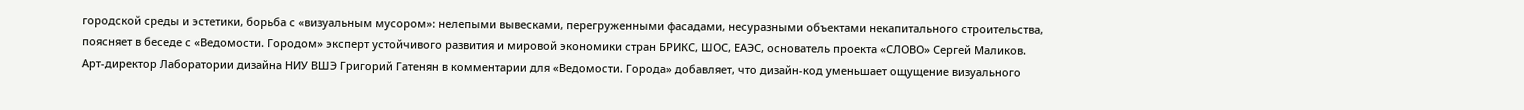городской среды и эстетики, борьба с «визуальным мусором»: нелепыми вывесками, перегруженными фасадами, несуразными объектами некапитального строительства, поясняет в беседе с «Ведомости. Городом» эксперт устойчивого развития и мировой экономики стран БРИКС, ШОС, ЕАЭС, основатель проекта «СЛОВО» Сергей Маликов.
Арт-директор Лаборатории дизайна НИУ ВШЭ Григорий Гатенян в комментарии для «Ведомости. Города» добавляет, что дизайн-код уменьшает ощущение визуального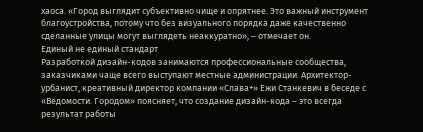хаоса. «Город выглядит субъективно чище и опрятнее. Это важный инструмент благоустройства, потому что без визуального порядка даже качественно сделанные улицы могут выглядеть неаккуратно», – отмечает он.
Единый не единый стандарт
Разработкой дизайн-кодов занимаются профессиональные сообщества, заказчиками чаще всего выступают местные администрации. Архитектор-урбанист, креативный директор компании «Слава+» Ежи Станкевич в беседе с «Ведомости. Городом» поясняет, что создание дизайн-кода – это всегда результат работы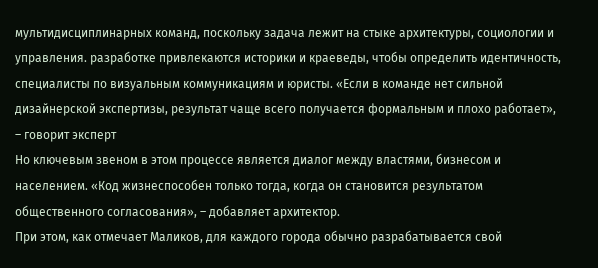мультидисциплинарных команд, поскольку задача лежит на стыке архитектуры, социологии и управления. разработке привлекаются историки и краеведы, чтобы определить идентичность, специалисты по визуальным коммуникациям и юристы. «Если в команде нет сильной дизайнерской экспертизы, результат чаще всего получается формальным и плохо работает», – говорит эксперт
Но ключевым звеном в этом процессе является диалог между властями, бизнесом и населением. «Код жизнеспособен только тогда, когда он становится результатом общественного согласования», – добавляет архитектор.
При этом, как отмечает Маликов, для каждого города обычно разрабатывается свой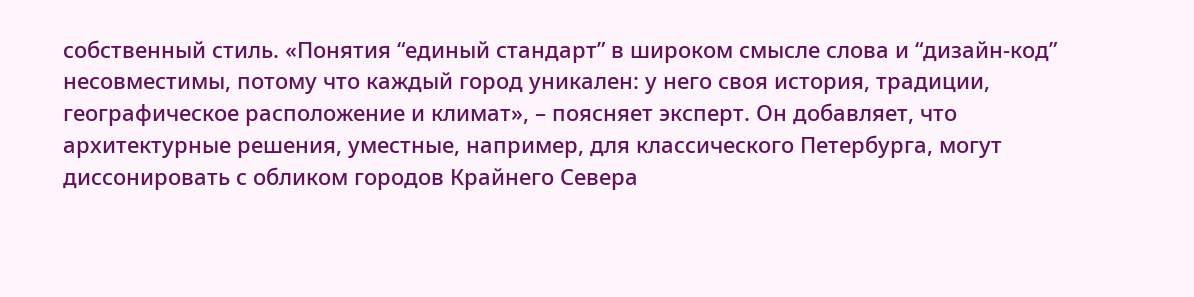собственный стиль. «Понятия “единый стандарт” в широком смысле слова и “дизайн-код” несовместимы, потому что каждый город уникален: у него своя история, традиции, географическое расположение и климат», – поясняет эксперт. Он добавляет, что архитектурные решения, уместные, например, для классического Петербурга, могут диссонировать с обликом городов Крайнего Севера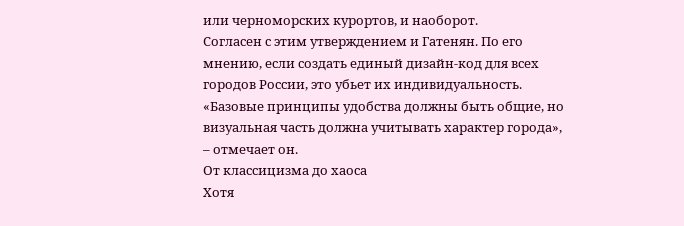или черноморских курортов, и наоборот.
Согласен с этим утверждением и Гатенян. По его мнению, если создать единый дизайн-код для всех городов России, это убьет их индивидуальность. «Базовые принципы удобства должны быть общие, но визуальная часть должна учитывать характер города», – отмечает он.
От классицизма до хаоса
Хотя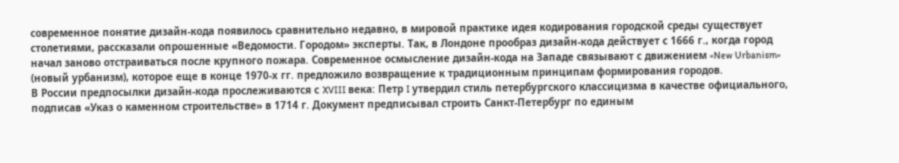современное понятие дизайн-кода появилось сравнительно недавно, в мировой практике идея кодирования городской среды существует столетиями, рассказали опрошенные «Ведомости. Городом» эксперты. Так, в Лондоне прообраз дизайн-кода действует с 1666 г., когда город начал заново отстраиваться после крупного пожара. Современное осмысление дизайн-кода на Западе связывают с движением «New Urbanism» (новый урбанизм), которое еще в конце 1970-х гг. предложило возвращение к традиционным принципам формирования городов.
В России предпосылки дизайн-кода прослеживаются с XVIII века: Петр I утвердил стиль петербургского классицизма в качестве официального, подписав «Указ о каменном строительстве» в 1714 г. Документ предписывал строить Санкт-Петербург по единым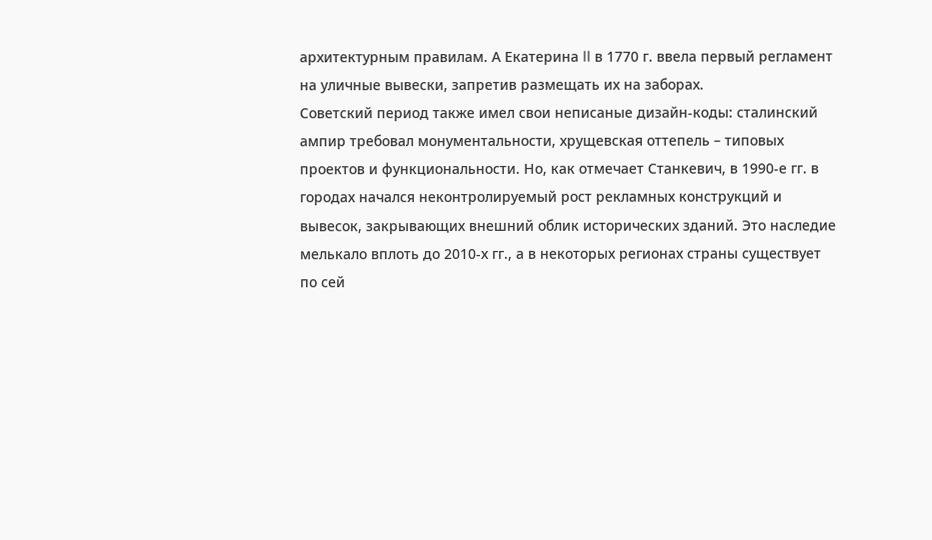архитектурным правилам. А Екатерина II в 1770 г. ввела первый регламент на уличные вывески, запретив размещать их на заборах.
Советский период также имел свои неписаные дизайн-коды: сталинский ампир требовал монументальности, хрущевская оттепель – типовых проектов и функциональности. Но, как отмечает Станкевич, в 1990-е гг. в городах начался неконтролируемый рост рекламных конструкций и вывесок, закрывающих внешний облик исторических зданий. Это наследие мелькало вплоть до 2010-х гг., а в некоторых регионах страны существует по сей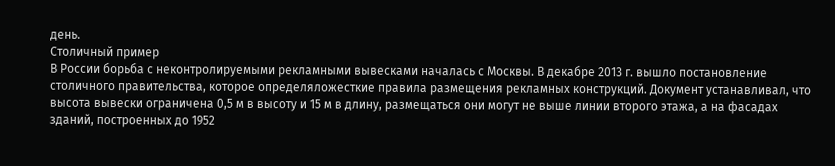день.
Столичный пример
В России борьба с неконтролируемыми рекламными вывесками началась с Москвы. В декабре 2013 г. вышло постановление столичного правительства, которое определяложесткие правила размещения рекламных конструкций. Документ устанавливал, что высота вывески ограничена 0,5 м в высоту и 15 м в длину, размещаться они могут не выше линии второго этажа, а на фасадах зданий, построенных до 1952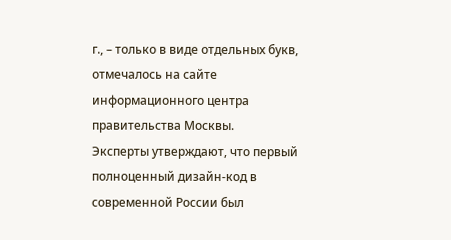г., – только в виде отдельных букв, отмечалось на сайте информационного центра правительства Москвы.
Эксперты утверждают, что первый полноценный дизайн-код в современной России был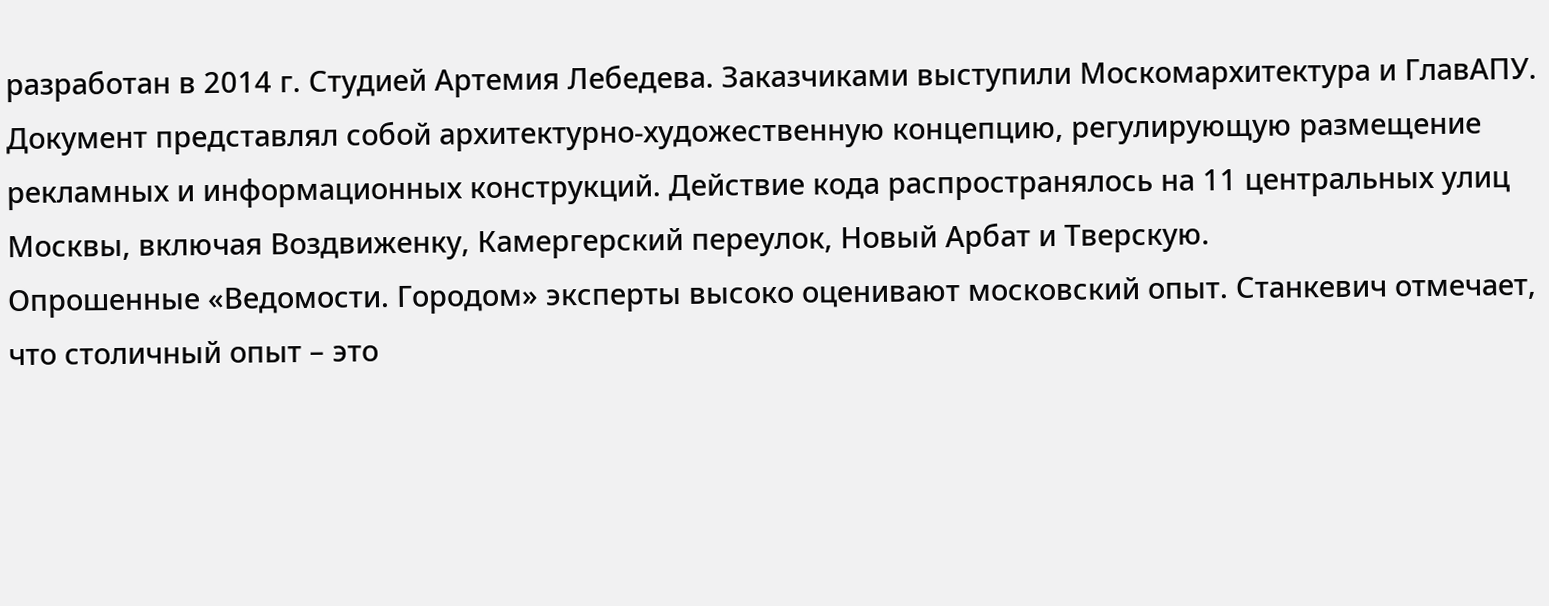разработан в 2014 г. Студией Артемия Лебедева. Заказчиками выступили Москомархитектура и ГлавАПУ. Документ представлял собой архитектурно-художественную концепцию, регулирующую размещение рекламных и информационных конструкций. Действие кода распространялось на 11 центральных улиц Москвы, включая Воздвиженку, Камергерский переулок, Новый Арбат и Тверскую.
Опрошенные «Ведомости. Городом» эксперты высоко оценивают московский опыт. Станкевич отмечает, что столичный опыт – это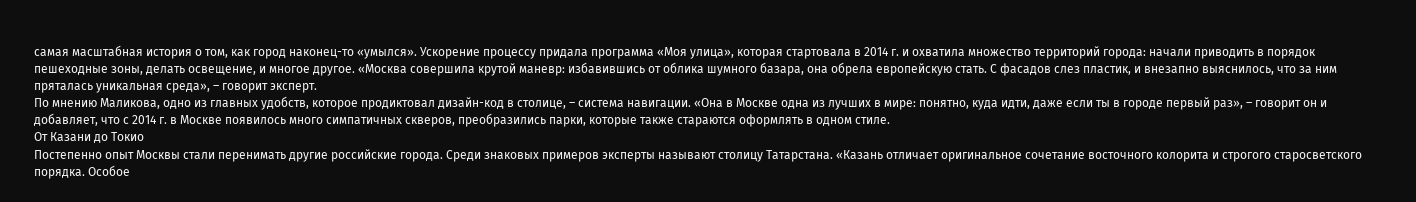самая масштабная история о том, как город наконец-то «умылся». Ускорение процессу придала программа «Моя улица», которая стартовала в 2014 г. и охватила множество территорий города: начали приводить в порядок пешеходные зоны, делать освещение, и многое другое. «Москва совершила крутой маневр: избавившись от облика шумного базара, она обрела европейскую стать. С фасадов слез пластик, и внезапно выяснилось, что за ним пряталась уникальная среда», – говорит эксперт.
По мнению Маликова, одно из главных удобств, которое продиктовал дизайн-код в столице, – система навигации. «Она в Москве одна из лучших в мире: понятно, куда идти, даже если ты в городе первый раз», – говорит он и добавляет, что с 2014 г. в Москве появилось много симпатичных скверов, преобразились парки, которые также стараются оформлять в одном стиле.
От Казани до Токио
Постепенно опыт Москвы стали перенимать другие российские города. Среди знаковых примеров эксперты называют столицу Татарстана. «Казань отличает оригинальное сочетание восточного колорита и строгого старосветского порядка. Особое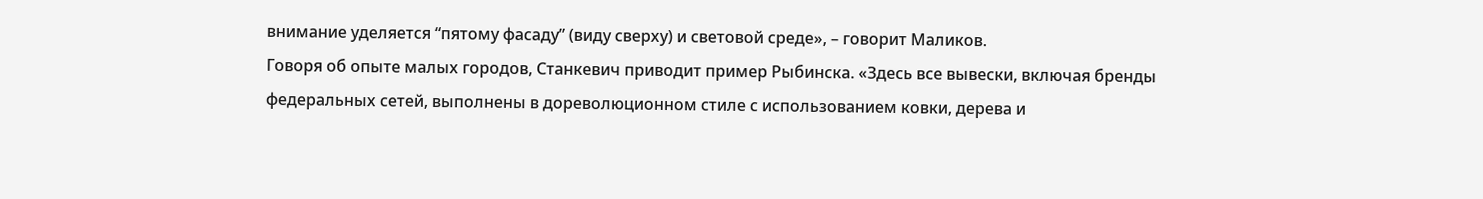внимание уделяется “пятому фасаду” (виду сверху) и световой среде», – говорит Маликов.
Говоря об опыте малых городов, Станкевич приводит пример Рыбинска. «Здесь все вывески, включая бренды федеральных сетей, выполнены в дореволюционном стиле с использованием ковки, дерева и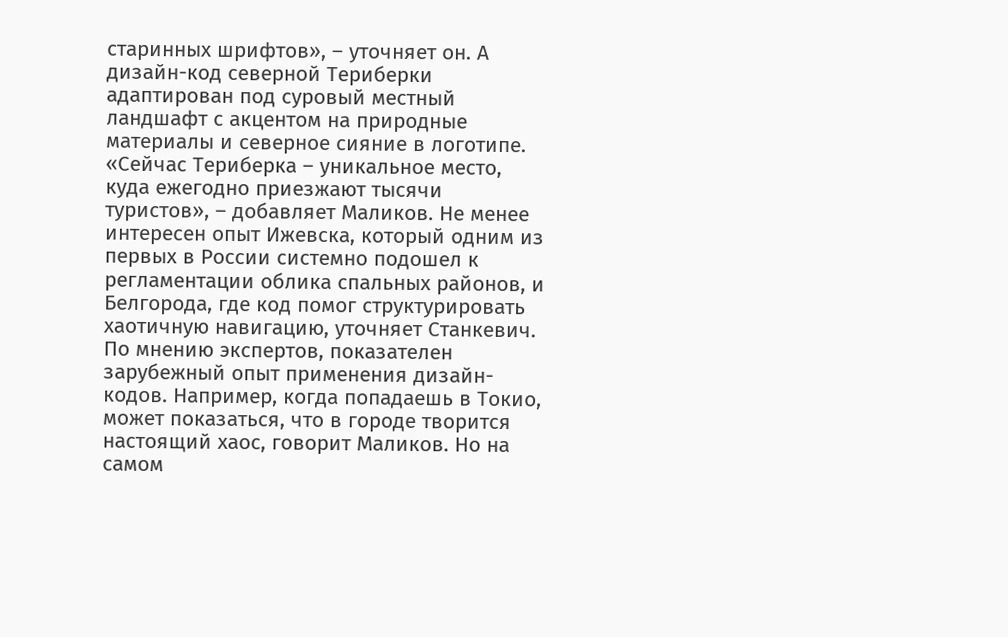старинных шрифтов», – уточняет он. А дизайн-код северной Териберки адаптирован под суровый местный ландшафт с акцентом на природные материалы и северное сияние в логотипе. «Сейчас Териберка – уникальное место, куда ежегодно приезжают тысячи туристов», – добавляет Маликов. Не менее интересен опыт Ижевска, который одним из первых в России системно подошел к регламентации облика спальных районов, и Белгорода, где код помог структурировать хаотичную навигацию, уточняет Станкевич.
По мнению экспертов, показателен зарубежный опыт применения дизайн-кодов. Например, когда попадаешь в Токио, может показаться, что в городе творится настоящий хаос, говорит Маликов. Но на самом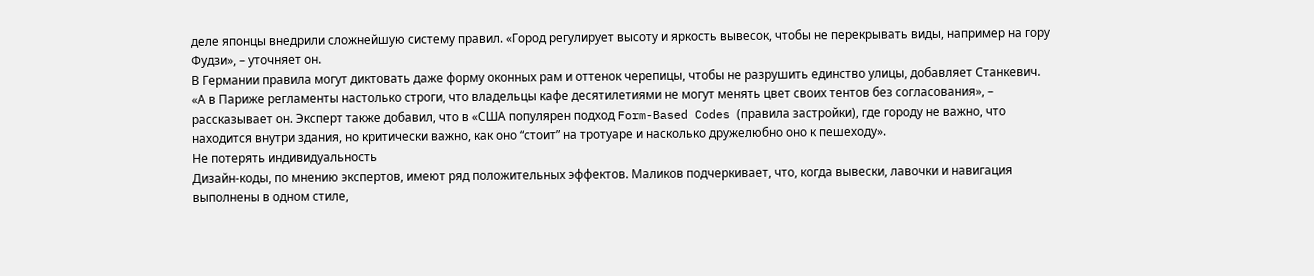деле японцы внедрили сложнейшую систему правил. «Город регулирует высоту и яркость вывесок, чтобы не перекрывать виды, например на гору Фудзи», – уточняет он.
В Германии правила могут диктовать даже форму оконных рам и оттенок черепицы, чтобы не разрушить единство улицы, добавляет Станкевич. «А в Париже регламенты настолько строги, что владельцы кафе десятилетиями не могут менять цвет своих тентов без согласования», – рассказывает он. Эксперт также добавил, что в «США популярен подход Form-Based Codes (правила застройки), где городу не важно, что находится внутри здания, но критически важно, как оно “стоит” на тротуаре и насколько дружелюбно оно к пешеходу».
Не потерять индивидуальность
Дизайн-коды, по мнению экспертов, имеют ряд положительных эффектов. Маликов подчеркивает, что, когда вывески, лавочки и навигация выполнены в одном стиле,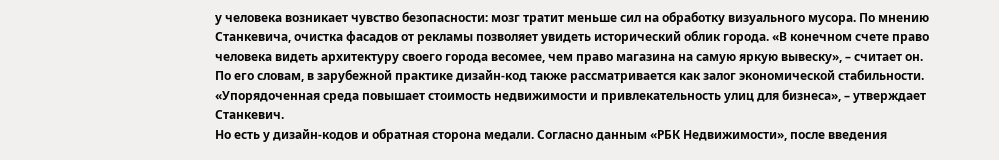у человека возникает чувство безопасности: мозг тратит меньше сил на обработку визуального мусора. По мнению Станкевича, очистка фасадов от рекламы позволяет увидеть исторический облик города. «В конечном счете право человека видеть архитектуру своего города весомее, чем право магазина на самую яркую вывеску», – считает он. По его словам, в зарубежной практике дизайн-код также рассматривается как залог экономической стабильности. «Упорядоченная среда повышает стоимость недвижимости и привлекательность улиц для бизнеса», – утверждает Станкевич.
Но есть у дизайн-кодов и обратная сторона медали. Согласно данным «РБК Недвижимости», после введения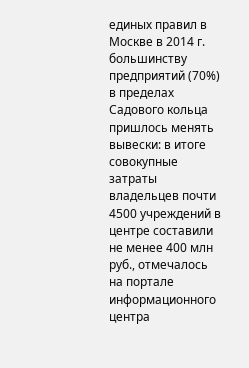единых правил в Москве в 2014 г. большинству предприятий (70%) в пределах Садового кольца пришлось менять вывески: в итоге совокупные затраты владельцев почти 4500 учреждений в центре составили не менее 400 млн руб., отмечалось на портале информационного центра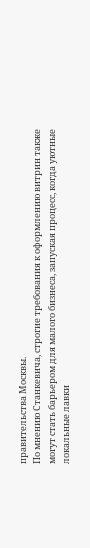правительства Москвы.
По мнению Станкевича, строгие требования к оформлению витрин также могут стать барьером для малого бизнеса, запуская процесс, когда уютные локальные лавки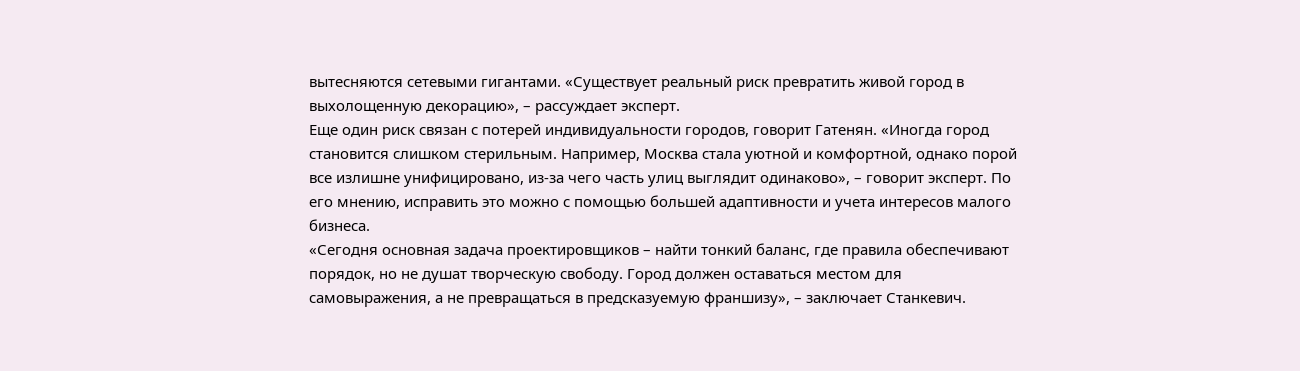вытесняются сетевыми гигантами. «Существует реальный риск превратить живой город в выхолощенную декорацию», – рассуждает эксперт.
Еще один риск связан с потерей индивидуальности городов, говорит Гатенян. «Иногда город становится слишком стерильным. Например, Москва стала уютной и комфортной, однако порой все излишне унифицировано, из-за чего часть улиц выглядит одинаково», – говорит эксперт. По его мнению, исправить это можно с помощью большей адаптивности и учета интересов малого бизнеса.
«Сегодня основная задача проектировщиков – найти тонкий баланс, где правила обеспечивают порядок, но не душат творческую свободу. Город должен оставаться местом для самовыражения, а не превращаться в предсказуемую франшизу», – заключает Станкевич.